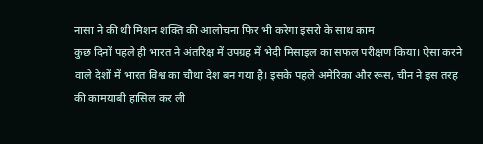नासा ने की थी मिशन शक्ति की आलोचना फिर भी करेगा इसरो के साथ काम
कुछ दिनों पहले ही भारत ने अंतरिक्ष में उपग्रह में भेदी मिसाइल का सफल परीक्षण किया। ऐसा करने वाले देशों में भारत विश्व का चौथा देश बन गया है। इसके पहले अमेरिका और रूस, चीन ने इस तरह की कामयाबी हासिल कर ली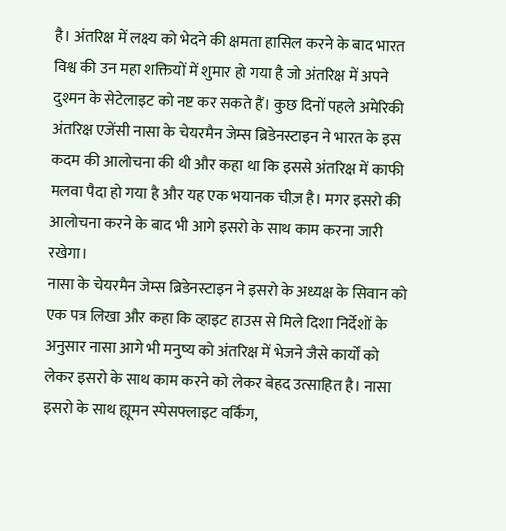है। अंतरिक्ष में लक्ष्य को भेदने की क्षमता हासिल करने के बाद भारत विश्व की उन महा शक्तियों में शुमार हो गया है जो अंतरिक्ष में अपने दुश्मन के सेटेलाइट को नष्ट कर सकते हैं। कुछ दिनों पहले अमेरिकी अंतरिक्ष एजेंसी नासा के चेयरमैन जेम्स ब्रिडेनस्टाइन ने भारत के इस कदम की आलोचना की थी और कहा था कि इससे अंतरिक्ष में काफी मलवा पैदा हो गया है और यह एक भयानक चीज़ है। मगर इसरो की आलोचना करने के बाद भी आगे इसरो के साथ काम करना जारी रखेगा।
नासा के चेयरमैन जेम्स ब्रिडेनस्टाइन ने इसरो के अध्यक्ष के सिवान को एक पत्र लिखा और कहा कि व्हाइट हाउस से मिले दिशा निर्देशों के अनुसार नासा आगे भी मनुष्य को अंतरिक्ष में भेजने जैसे कार्यों को लेकर इसरो के साथ काम करने को लेकर बेहद उत्साहित है। नासा इसरो के साथ ह्यूमन स्पेसफ्लाइट वर्किंग,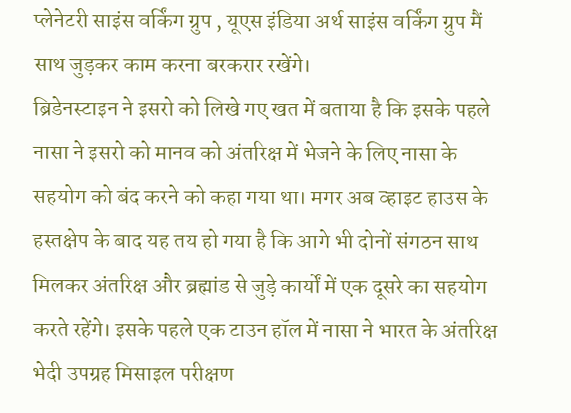प्लेनेटरी साइंस वर्किंग ग्रुप , यूएस इंडिया अर्थ साइंस वर्किंग ग्रुप मैं साथ जुड़कर काम करना बरकरार रखेंगे।
ब्रिडेनस्टाइन ने इसरो को लिखे गए खत में बताया है कि इसके पहले नासा ने इसरो को मानव को अंतरिक्ष में भेजने के लिए नासा के सहयोग को बंद करने को कहा गया था। मगर अब व्हाइट हाउस के हस्तक्षेप के बाद यह तय हो गया है कि आगे भी दोनों संगठन साथ मिलकर अंतरिक्ष और ब्रह्मांड से जुड़े कार्यों में एक दूसरे का सहयोग करते रहेंगे। इसके पहले एक टाउन हॉल में नासा ने भारत के अंतरिक्ष भेदी उपग्रह मिसाइल परीक्षण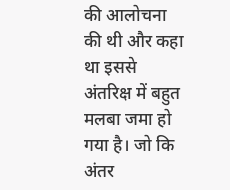की आलोचना की थी और कहा था इससे अंतरिक्ष में बहुत मलबा जमा हो गया है। जो कि अंतर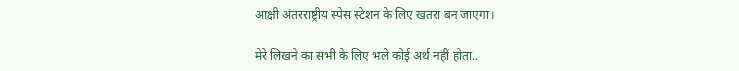आक्षी अंतरराष्ट्रीय स्पेस स्टेशन के लिए खतरा बन जाएगा।

मेरे लिखने का सभी के लिए भले कोई अर्थ नहीं होता..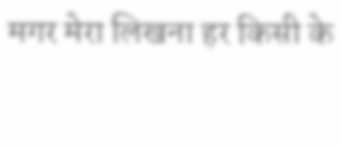मगर मेरा लिखना हर किसी के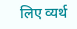लिए व्यर्थ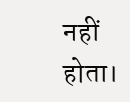नहीं होता।